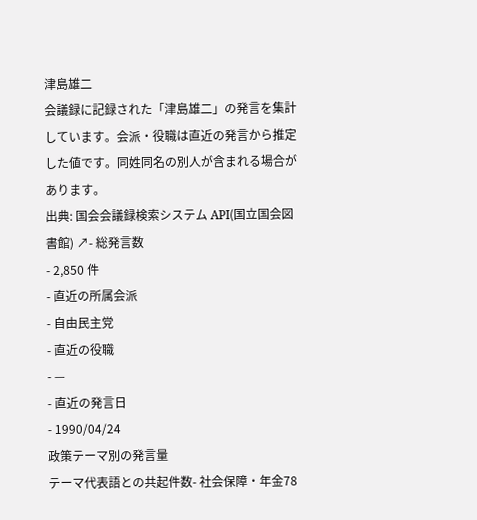津島雄二
会議録に記録された「津島雄二」の発言を集計しています。会派・役職は直近の発言から推定した値です。同姓同名の別人が含まれる場合があります。
出典: 国会会議録検索システム API(国立国会図書館) ↗- 総発言数
- 2,850 件
- 直近の所属会派
- 自由民主党
- 直近の役職
- —
- 直近の発言日
- 1990/04/24
政策テーマ別の発言量
テーマ代表語との共起件数- 社会保障・年金78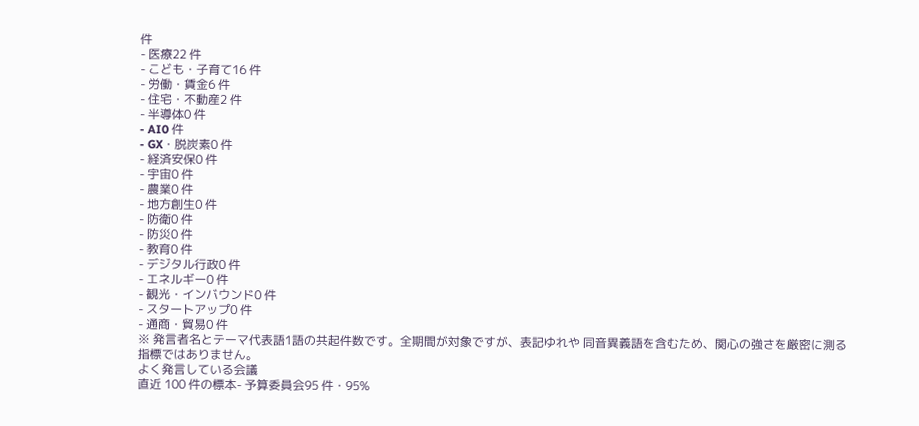件
- 医療22 件
- こども・子育て16 件
- 労働・賃金6 件
- 住宅・不動産2 件
- 半導体0 件
- AI0 件
- GX・脱炭素0 件
- 経済安保0 件
- 宇宙0 件
- 農業0 件
- 地方創生0 件
- 防衛0 件
- 防災0 件
- 教育0 件
- デジタル行政0 件
- エネルギー0 件
- 観光・インバウンド0 件
- スタートアップ0 件
- 通商・貿易0 件
※ 発言者名とテーマ代表語1語の共起件数です。全期間が対象ですが、表記ゆれや 同音異義語を含むため、関心の強さを厳密に測る指標ではありません。
よく発言している会議
直近 100 件の標本- 予算委員会95 件・95%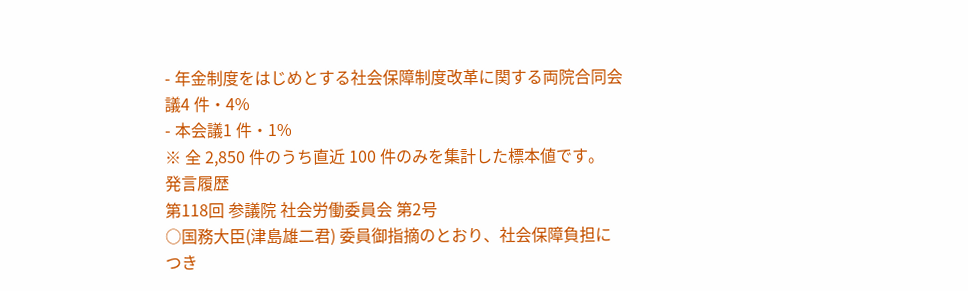- 年金制度をはじめとする社会保障制度改革に関する両院合同会議4 件・4%
- 本会議1 件・1%
※ 全 2,850 件のうち直近 100 件のみを集計した標本値です。
発言履歴
第118回 参議院 社会労働委員会 第2号
○国務大臣(津島雄二君) 委員御指摘のとおり、社会保障負担につき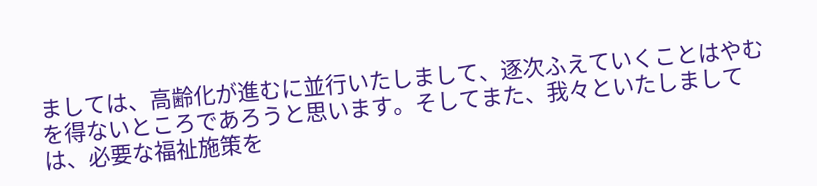ましては、高齢化が進むに並行いたしまして、逐次ふえていくことはやむを得ないところであろうと思います。そしてまた、我々といたしましては、必要な福祉施策を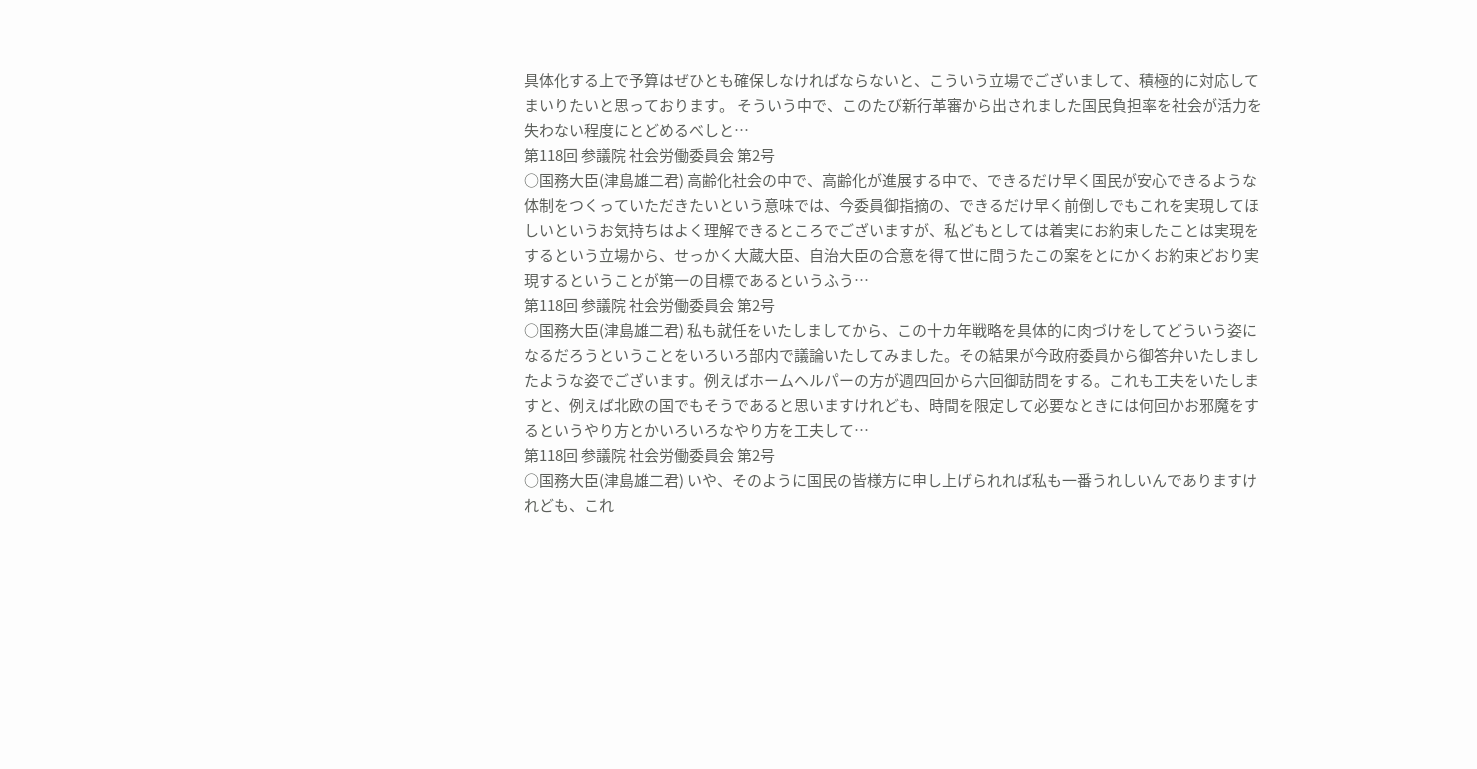具体化する上で予算はぜひとも確保しなければならないと、こういう立場でございまして、積極的に対応してまいりたいと思っております。 そういう中で、このたび新行革審から出されました国民負担率を社会が活力を失わない程度にとどめるべしと…
第118回 参議院 社会労働委員会 第2号
○国務大臣(津島雄二君) 高齢化社会の中で、高齢化が進展する中で、できるだけ早く国民が安心できるような体制をつくっていただきたいという意味では、今委員御指摘の、できるだけ早く前倒しでもこれを実現してほしいというお気持ちはよく理解できるところでございますが、私どもとしては着実にお約束したことは実現をするという立場から、せっかく大蔵大臣、自治大臣の合意を得て世に問うたこの案をとにかくお約束どおり実現するということが第一の目標であるというふう…
第118回 参議院 社会労働委員会 第2号
○国務大臣(津島雄二君) 私も就任をいたしましてから、この十カ年戦略を具体的に肉づけをしてどういう姿になるだろうということをいろいろ部内で議論いたしてみました。その結果が今政府委員から御答弁いたしましたような姿でございます。例えばホームヘルパーの方が週四回から六回御訪問をする。これも工夫をいたしますと、例えば北欧の国でもそうであると思いますけれども、時間を限定して必要なときには何回かお邪魔をするというやり方とかいろいろなやり方を工夫して…
第118回 参議院 社会労働委員会 第2号
○国務大臣(津島雄二君) いや、そのように国民の皆様方に申し上げられれば私も一番うれしいんでありますけれども、これ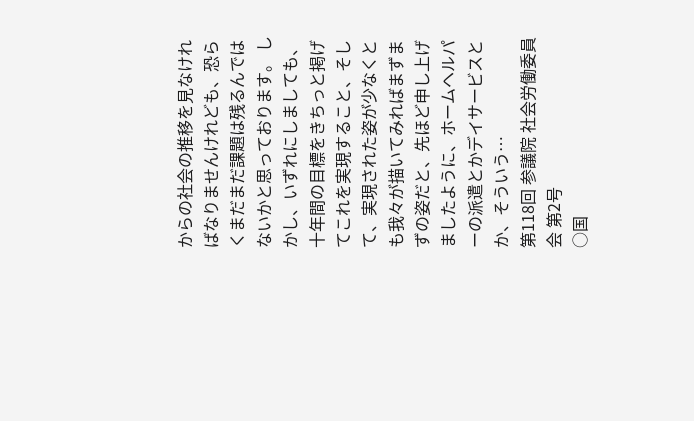からの社会の推移を見なければなりませんけれども、恐らくまだまだ課題は残るんではないかと思っております。 しかし、いずれにしましても、十年間の目標をきちっと掲げてこれを実現すること、そして、実現された姿が少なくとも我々が描いてみればまずまずの姿だと、先ほど申し上げましたように、ホームヘルパーの派遣とかデイサービスとか、そういう…
第118回 参議院 社会労働委員会 第2号
○国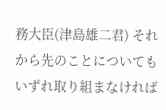務大臣(津島雄二君) それから先のことについてもいずれ取り組まなければ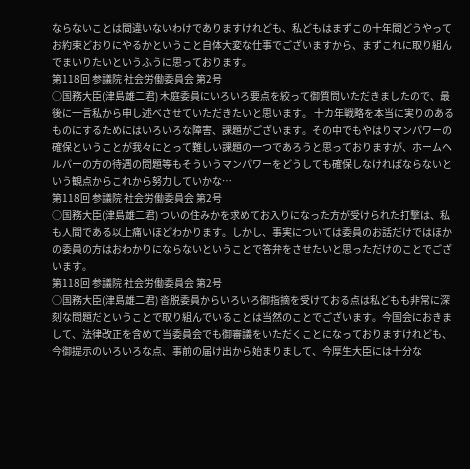ならないことは間違いないわけでありますけれども、私どもはまずこの十年間どうやってお約束どおりにやるかということ自体大変な仕事でございますから、まずこれに取り組んでまいりたいというふうに思っております。
第118回 参議院 社会労働委員会 第2号
○国務大臣(津島雄二君) 木庭委員にいろいろ要点を絞って御質問いただきましたので、最後に一言私から申し述べさせていただきたいと思います。 十カ年戦略を本当に実りのあるものにするためにはいろいろな障害、課題がございます。その中でもやはりマンパワーの確保ということが我々にとって難しい課題の一つであろうと思っておりますが、ホームヘルパーの方の待遇の問題等もそういうマンパワーをどうしても確保しなければならないという観点からこれから努力していかな…
第118回 参議院 社会労働委員会 第2号
○国務大臣(津島雄二君) ついの住みかを求めてお入りになった方が受けられた打撃は、私も人間である以上痛いほどわかります。しかし、事実については委員のお話だけではほかの委員の方はおわかりにならないということで答弁をさせたいと思っただけのことでございます。
第118回 参議院 社会労働委員会 第2号
○国務大臣(津島雄二君) 沓脱委員からいろいろ御指摘を受けておる点は私どもも非常に深刻な問題だということで取り組んでいることは当然のことでございます。今国会におきまして、法律改正を含めて当委員会でも御審議をいただくことになっておりますけれども、今御提示のいろいろな点、事前の届け出から始まりまして、今厚生大臣には十分な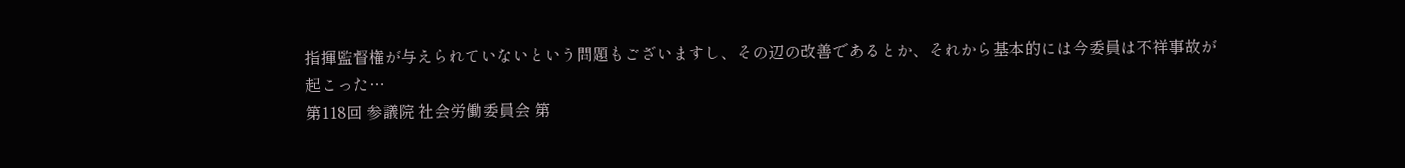指揮監督権が与えられていないという問題もございますし、その辺の改善であるとか、それから基本的には今委員は不祥事故が起こった…
第118回 参議院 社会労働委員会 第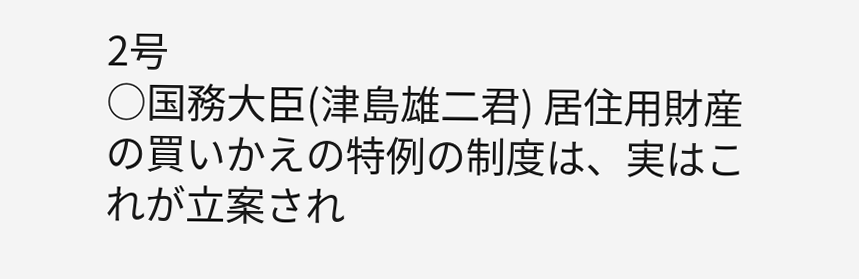2号
○国務大臣(津島雄二君) 居住用財産の買いかえの特例の制度は、実はこれが立案され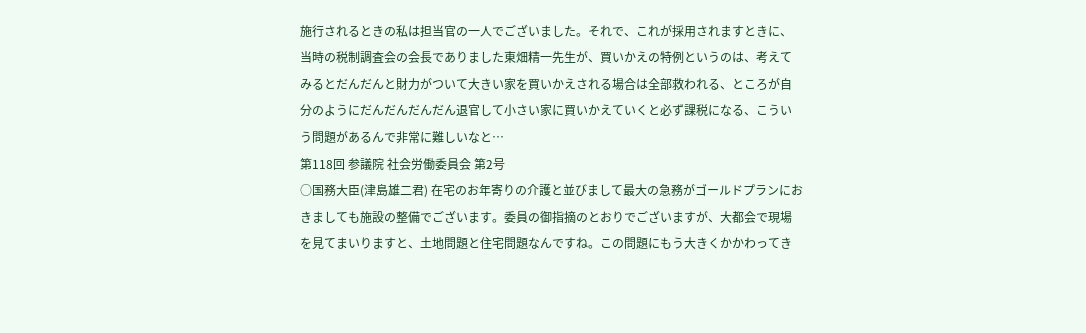施行されるときの私は担当官の一人でございました。それで、これが採用されますときに、当時の税制調査会の会長でありました東畑精一先生が、買いかえの特例というのは、考えてみるとだんだんと財力がついて大きい家を買いかえされる場合は全部救われる、ところが自分のようにだんだんだんだん退官して小さい家に買いかえていくと必ず課税になる、こういう問題があるんで非常に難しいなと…
第118回 参議院 社会労働委員会 第2号
○国務大臣(津島雄二君) 在宅のお年寄りの介護と並びまして最大の急務がゴールドプランにおきましても施設の整備でございます。委員の御指摘のとおりでございますが、大都会で現場を見てまいりますと、土地問題と住宅問題なんですね。この問題にもう大きくかかわってき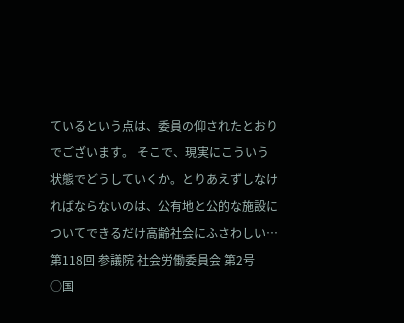ているという点は、委員の仰されたとおりでございます。 そこで、現実にこういう状態でどうしていくか。とりあえずしなければならないのは、公有地と公的な施設についてできるだけ高齢社会にふさわしい…
第118回 参議院 社会労働委員会 第2号
○国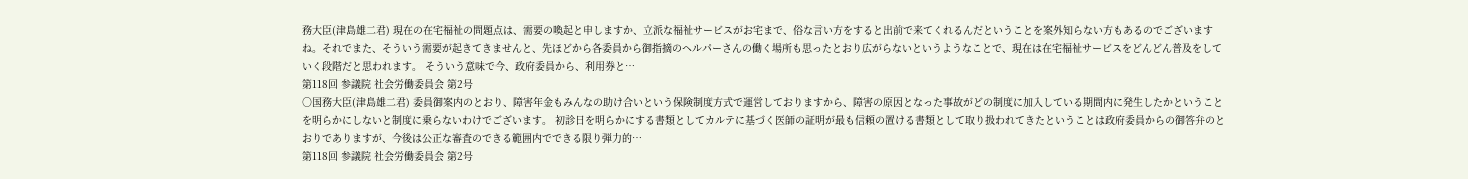務大臣(津島雄二君) 現在の在宅福祉の問題点は、需要の喚起と申しますか、立派な福祉サービスがお宅まで、俗な言い方をすると出前で来てくれるんだということを案外知らない方もあるのでございますね。それでまた、そういう需要が起きてきませんと、先ほどから各委員から御指摘のヘルパーさんの働く場所も思ったとおり広がらないというようなことで、現在は在宅福祉サービスをどんどん普及をしていく段階だと思われます。 そういう意味で今、政府委員から、利用券と…
第118回 参議院 社会労働委員会 第2号
○国務大臣(津島雄二君) 委員御案内のとおり、障害年金もみんなの助け合いという保険制度方式で運営しておりますから、障害の原因となった事故がどの制度に加入している期間内に発生したかということを明らかにしないと制度に乗らないわけでございます。 初診日を明らかにする書類としてカルテに基づく医師の証明が最も信頼の置ける書類として取り扱われてきたということは政府委員からの御答弁のとおりでありますが、今後は公正な審査のできる範囲内でできる限り弾力的…
第118回 参議院 社会労働委員会 第2号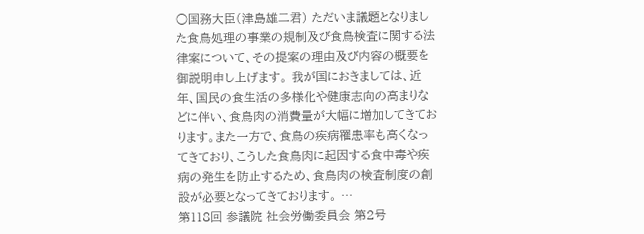○国務大臣(津島雄二君) ただいま議題となりました食鳥処理の事業の規制及び食鳥検査に関する法律案について、その提案の理由及び内容の概要を御説明申し上げます。 我が国におきましては、近年、国民の食生活の多様化や健康志向の高まりなどに伴い、食鳥肉の消費量が大幅に増加してきております。また一方で、食鳥の疾病罹患率も高くなってきており、こうした食鳥肉に起因する食中毒や疾病の発生を防止するため、食鳥肉の検査制度の創設が必要となってきております。 …
第118回 参議院 社会労働委員会 第2号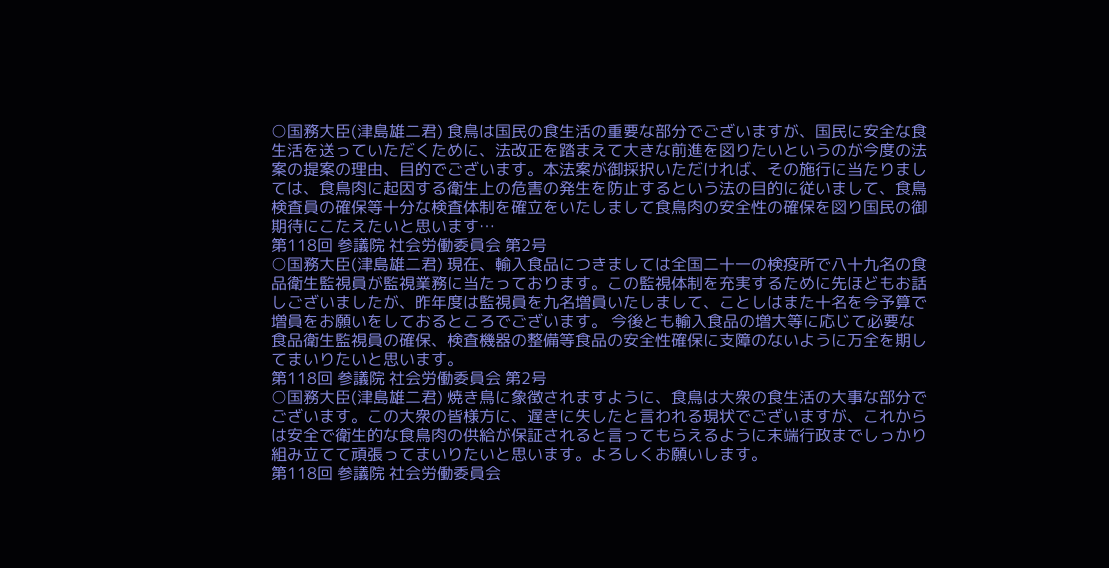○国務大臣(津島雄二君) 食鳥は国民の食生活の重要な部分でございますが、国民に安全な食生活を送っていただくために、法改正を踏まえて大きな前進を図りたいというのが今度の法案の提案の理由、目的でございます。本法案が御採択いただければ、その施行に当たりましては、食鳥肉に起因する衛生上の危害の発生を防止するという法の目的に従いまして、食鳥検査員の確保等十分な検査体制を確立をいたしまして食鳥肉の安全性の確保を図り国民の御期待にこたえたいと思います…
第118回 参議院 社会労働委員会 第2号
○国務大臣(津島雄二君) 現在、輸入食品につきましては全国二十一の検疫所で八十九名の食品衛生監視員が監視業務に当たっております。この監視体制を充実するために先ほどもお話しございましたが、昨年度は監視員を九名増員いたしまして、ことしはまた十名を今予算で増員をお願いをしておるところでございます。 今後とも輸入食品の増大等に応じて必要な食品衛生監視員の確保、検査機器の整備等食品の安全性確保に支障のないように万全を期してまいりたいと思います。
第118回 参議院 社会労働委員会 第2号
○国務大臣(津島雄二君) 焼き鳥に象徴されますように、食鳥は大衆の食生活の大事な部分でございます。この大衆の皆様方に、遅きに失したと言われる現状でございますが、これからは安全で衛生的な食鳥肉の供給が保証されると言ってもらえるように末端行政までしっかり組み立てて頑張ってまいりたいと思います。よろしくお願いします。
第118回 参議院 社会労働委員会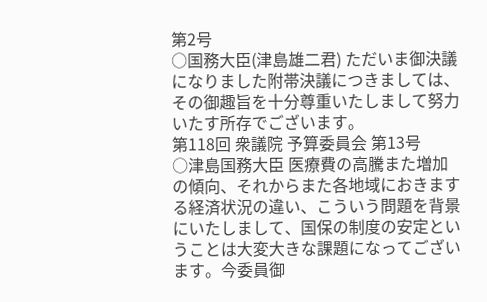第2号
○国務大臣(津島雄二君) ただいま御決議になりました附帯決議につきましては、その御趣旨を十分尊重いたしまして努力いたす所存でございます。
第118回 衆議院 予算委員会 第13号
○津島国務大臣 医療費の高騰また増加の傾向、それからまた各地域におきまする経済状況の違い、こういう問題を背景にいたしまして、国保の制度の安定ということは大変大きな課題になってございます。今委員御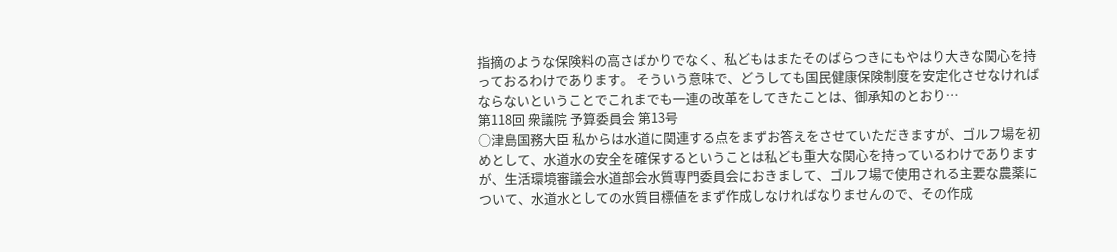指摘のような保険料の高さばかりでなく、私どもはまたそのばらつきにもやはり大きな関心を持っておるわけであります。 そういう意味で、どうしても国民健康保険制度を安定化させなければならないということでこれまでも一連の改革をしてきたことは、御承知のとおり…
第118回 衆議院 予算委員会 第13号
○津島国務大臣 私からは水道に関連する点をまずお答えをさせていただきますが、ゴルフ場を初めとして、水道水の安全を確保するということは私ども重大な関心を持っているわけでありますが、生活環境審議会水道部会水質専門委員会におきまして、ゴルフ場で使用される主要な農薬について、水道水としての水質目標値をまず作成しなければなりませんので、その作成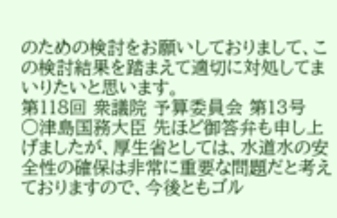のための検討をお願いしておりまして、この検討結果を踏まえて適切に対処してまいりたいと思います。
第118回 衆議院 予算委員会 第13号
○津島国務大臣 先ほど御答弁も申し上げましたが、厚生省としては、水道水の安全性の確保は非常に重要な問題だと考えておりますので、今後ともゴル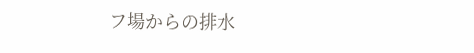フ場からの排水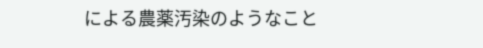による農薬汚染のようなこと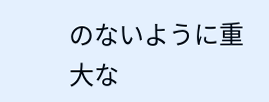のないように重大な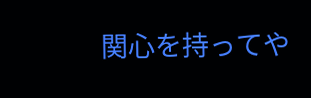関心を持ってや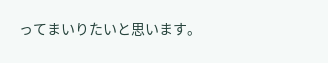ってまいりたいと思います。